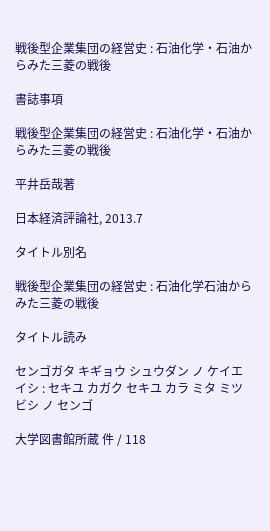戦後型企業集団の経営史 : 石油化学・石油からみた三菱の戦後

書誌事項

戦後型企業集団の経営史 : 石油化学・石油からみた三菱の戦後

平井岳哉著

日本経済評論社, 2013.7

タイトル別名

戦後型企業集団の経営史 : 石油化学石油からみた三菱の戦後

タイトル読み

センゴガタ キギョウ シュウダン ノ ケイエイシ : セキユ カガク セキユ カラ ミタ ミツビシ ノ センゴ

大学図書館所蔵 件 / 118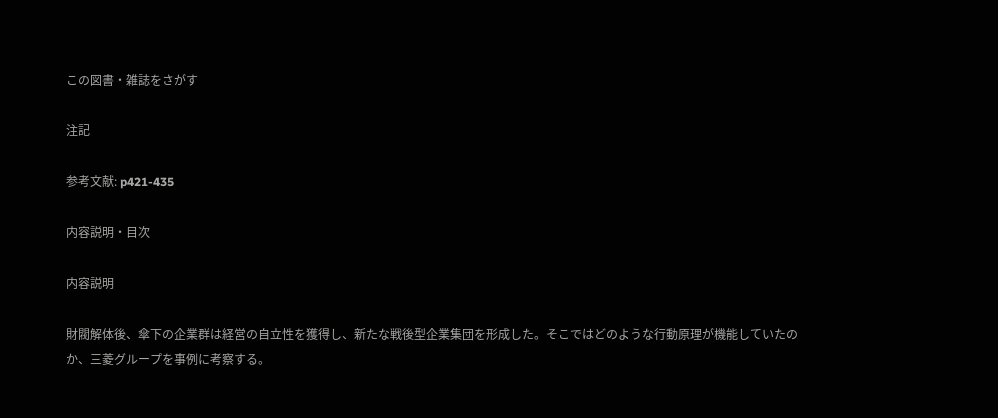この図書・雑誌をさがす

注記

参考文献: p421-435

内容説明・目次

内容説明

財閥解体後、傘下の企業群は経営の自立性を獲得し、新たな戦後型企業集団を形成した。そこではどのような行動原理が機能していたのか、三菱グループを事例に考察する。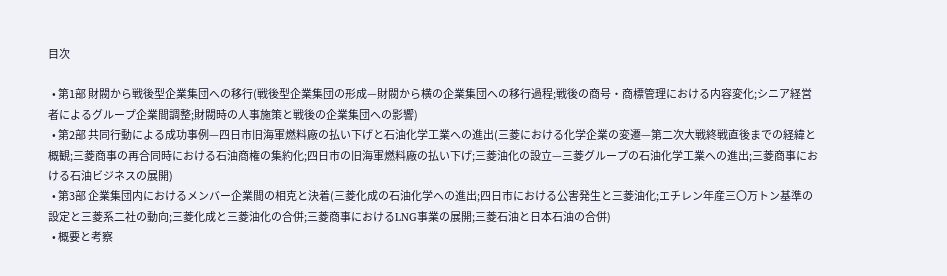目次

  • 第1部 財閥から戦後型企業集団への移行(戦後型企業集団の形成—財閥から横の企業集団への移行過程;戦後の商号・商標管理における内容変化;シニア経営者によるグループ企業間調整;財閥時の人事施策と戦後の企業集団への影響)
  • 第2部 共同行動による成功事例—四日市旧海軍燃料廠の払い下げと石油化学工業への進出(三菱における化学企業の変遷—第二次大戦終戦直後までの経緯と概観;三菱商事の再合同時における石油商権の集約化;四日市の旧海軍燃料廠の払い下げ;三菱油化の設立—三菱グループの石油化学工業への進出;三菱商事における石油ビジネスの展開)
  • 第3部 企業集団内におけるメンバー企業間の相克と決着(三菱化成の石油化学への進出;四日市における公害発生と三菱油化;エチレン年産三〇万トン基準の設定と三菱系二社の動向;三菱化成と三菱油化の合併;三菱商事におけるLNG事業の展開;三菱石油と日本石油の合併)
  • 概要と考察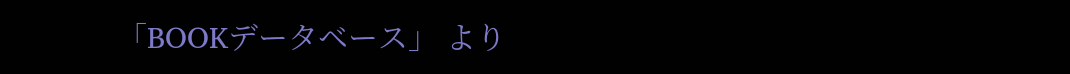「BOOKデータベース」 より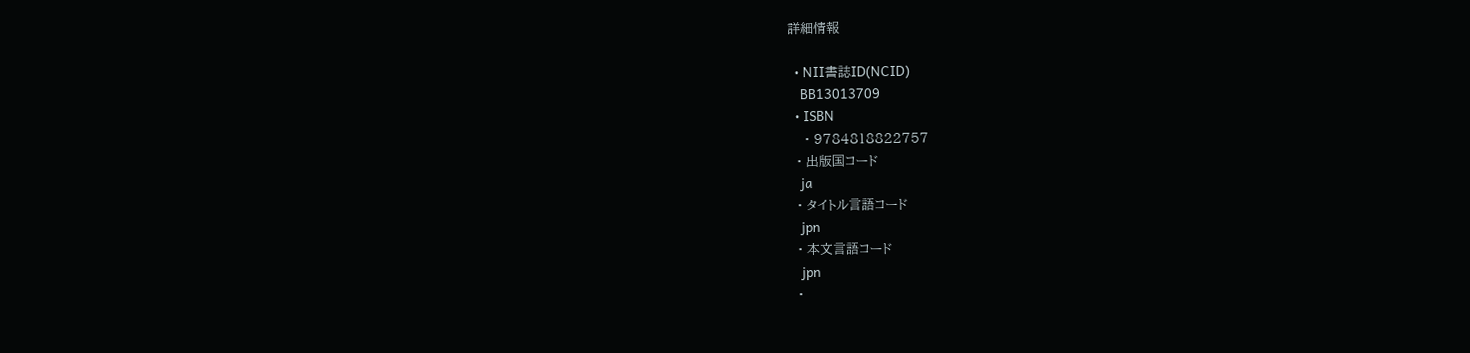詳細情報

  • NII書誌ID(NCID)
    BB13013709
  • ISBN
    • 9784818822757
  • 出版国コード
    ja
  • タイトル言語コード
    jpn
  • 本文言語コード
    jpn
  •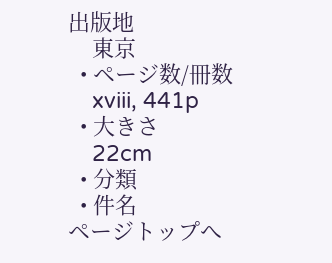出版地
    東京
  • ページ数/冊数
    xviii, 441p
  • 大きさ
    22cm
  • 分類
  • 件名
ページトップへ